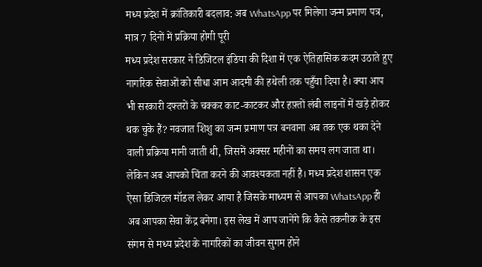मध्य प्रदेश में क्रांतिकारी बदलाव: अब WhatsApp पर मिलेगा जन्म प्रमाण पत्र, मात्र 7 दिनों में प्रक्रिया होगी पूरी
मध्य प्रदेश सरकार ने डिजिटल इंडिया की दिशा में एक ऐतिहासिक कदम उठाते हुए नागरिक सेवाओं को सीधा आम आदमी की हथेली तक पहुँचा दिया है। क्या आप भी सरकारी दफ्तरों के चक्कर काट-काटकर और हफ़्तों लंबी लाइनों में खड़े होकर थक चुके हैं? नवजात शिशु का जन्म प्रमाण पत्र बनवाना अब तक एक थका देने वाली प्रक्रिया मानी जाती थी, जिसमें अक्सर महीनों का समय लग जाता था। लेकिन अब आपको चिंता करने की आवश्यकता नहीं है। मध्य प्रदेश शासन एक ऐसा डिजिटल मॉडल लेकर आया है जिसके माध्यम से आपका WhatsApp ही अब आपका सेवा केंद्र बनेगा। इस लेख में आप जानेंगे कि कैसे तकनीक के इस संगम से मध्य प्रदेश के नागरिकों का जीवन सुगम होने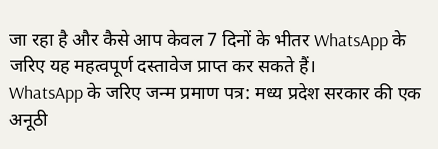जा रहा है और कैसे आप केवल 7 दिनों के भीतर WhatsApp के जरिए यह महत्वपूर्ण दस्तावेज प्राप्त कर सकते हैं।
WhatsApp के जरिए जन्म प्रमाण पत्र: मध्य प्रदेश सरकार की एक अनूठी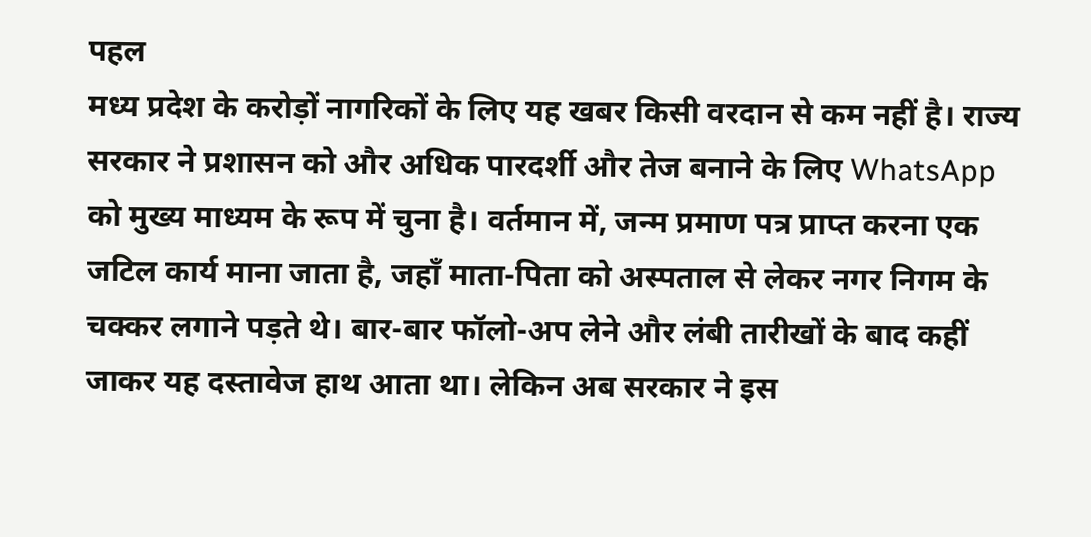पहल
मध्य प्रदेश के करोड़ों नागरिकों के लिए यह खबर किसी वरदान से कम नहीं है। राज्य सरकार ने प्रशासन को और अधिक पारदर्शी और तेज बनाने के लिए WhatsApp को मुख्य माध्यम के रूप में चुना है। वर्तमान में, जन्म प्रमाण पत्र प्राप्त करना एक जटिल कार्य माना जाता है, जहाँ माता-पिता को अस्पताल से लेकर नगर निगम के चक्कर लगाने पड़ते थे। बार-बार फॉलो-अप लेने और लंबी तारीखों के बाद कहीं जाकर यह दस्तावेज हाथ आता था। लेकिन अब सरकार ने इस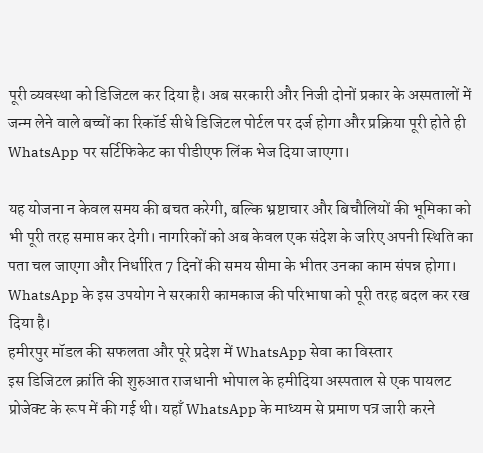पूरी व्यवस्था को डिजिटल कर दिया है। अब सरकारी और निजी दोनों प्रकार के अस्पतालों में जन्म लेने वाले बच्चों का रिकॉर्ड सीधे डिजिटल पोर्टल पर दर्ज होगा और प्रक्रिया पूरी होते ही WhatsApp पर सर्टिफिकेट का पीडीएफ लिंक भेज दिया जाएगा।

यह योजना न केवल समय की बचत करेगी, बल्कि भ्रष्टाचार और बिचौलियों की भूमिका को भी पूरी तरह समाप्त कर देगी। नागरिकों को अब केवल एक संदेश के जरिए अपनी स्थिति का पता चल जाएगा और निर्धारित 7 दिनों की समय सीमा के भीतर उनका काम संपन्न होगा। WhatsApp के इस उपयोग ने सरकारी कामकाज की परिभाषा को पूरी तरह बदल कर रख दिया है।
हमीरपुर मॉडल की सफलता और पूरे प्रदेश में WhatsApp सेवा का विस्तार
इस डिजिटल क्रांति की शुरुआत राजधानी भोपाल के हमीदिया अस्पताल से एक पायलट प्रोजेक्ट के रूप में की गई थी। यहाँ WhatsApp के माध्यम से प्रमाण पत्र जारी करने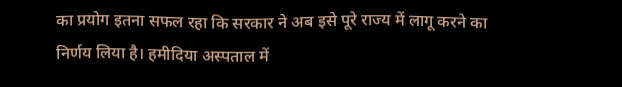का प्रयोग इतना सफल रहा कि सरकार ने अब इसे पूरे राज्य में लागू करने का निर्णय लिया है। हमीदिया अस्पताल में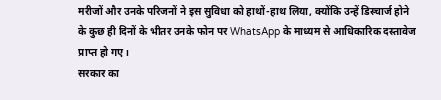मरीजों और उनके परिजनों ने इस सुविधा को हाथों-हाथ लिया, क्योंकि उन्हें डिस्चार्ज होने के कुछ ही दिनों के भीतर उनके फोन पर WhatsApp के माध्यम से आधिकारिक दस्तावेज प्राप्त हो गए।
सरकार का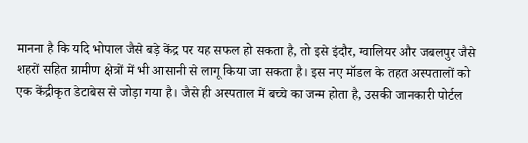मानना है कि यदि भोपाल जैसे बड़े केंद्र पर यह सफल हो सकता है, तो इसे इंदौर, ग्वालियर और जबलपुर जैसे शहरों सहित ग्रामीण क्षेत्रों में भी आसानी से लागू किया जा सकता है। इस नए मॉडल के तहत अस्पतालों को एक केंद्रीकृत डेटाबेस से जोड़ा गया है। जैसे ही अस्पताल में बच्चे का जन्म होता है, उसकी जानकारी पोर्टल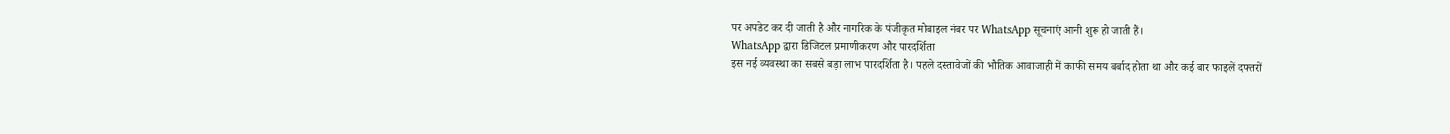पर अपडेट कर दी जाती है और नागरिक के पंजीकृत मोबाइल नंबर पर WhatsApp सूचनाएं आनी शुरू हो जाती हैं।
WhatsApp द्वारा डिजिटल प्रमाणीकरण और पारदर्शिता
इस नई व्यवस्था का सबसे बड़ा लाभ पारदर्शिता है। पहले दस्तावेजों की भौतिक आवाजाही में काफी समय बर्बाद होता था और कई बार फाइलें दफ्तरों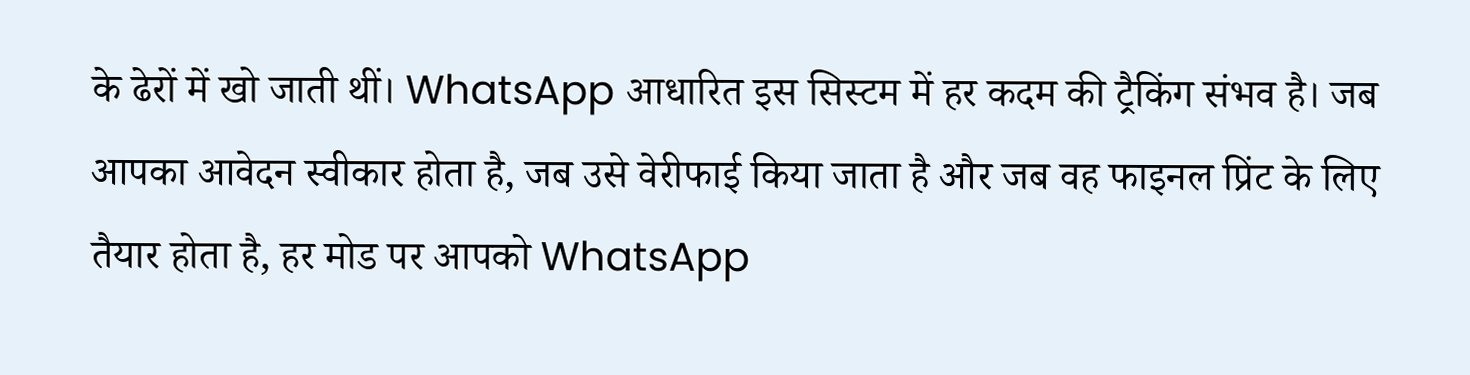के ढेरों में खो जाती थीं। WhatsApp आधारित इस सिस्टम में हर कदम की ट्रैकिंग संभव है। जब आपका आवेदन स्वीकार होता है, जब उसे वेरीफाई किया जाता है और जब वह फाइनल प्रिंट के लिए तैयार होता है, हर मोड पर आपको WhatsApp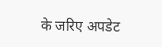के जरिए अपडेट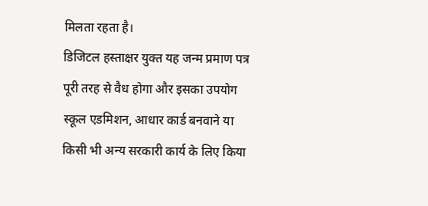मिलता रहता है।
डिजिटल हस्ताक्षर युक्त यह जन्म प्रमाण पत्र पूरी तरह से वैध होगा और इसका उपयोग स्कूल एडमिशन, आधार कार्ड बनवाने या किसी भी अन्य सरकारी कार्य के लिए किया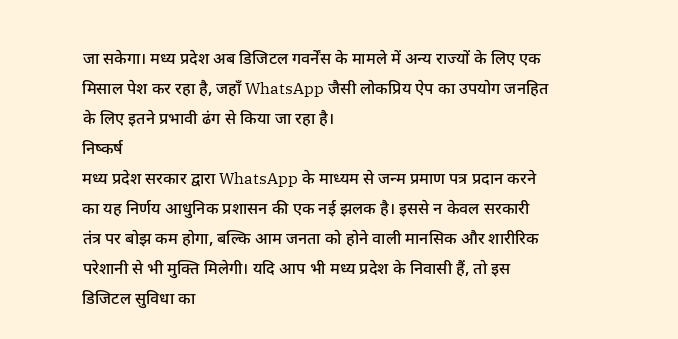जा सकेगा। मध्य प्रदेश अब डिजिटल गवर्नेंस के मामले में अन्य राज्यों के लिए एक मिसाल पेश कर रहा है, जहाँ WhatsApp जैसी लोकप्रिय ऐप का उपयोग जनहित के लिए इतने प्रभावी ढंग से किया जा रहा है।
निष्कर्ष
मध्य प्रदेश सरकार द्वारा WhatsApp के माध्यम से जन्म प्रमाण पत्र प्रदान करने का यह निर्णय आधुनिक प्रशासन की एक नई झलक है। इससे न केवल सरकारी तंत्र पर बोझ कम होगा, बल्कि आम जनता को होने वाली मानसिक और शारीरिक परेशानी से भी मुक्ति मिलेगी। यदि आप भी मध्य प्रदेश के निवासी हैं, तो इस डिजिटल सुविधा का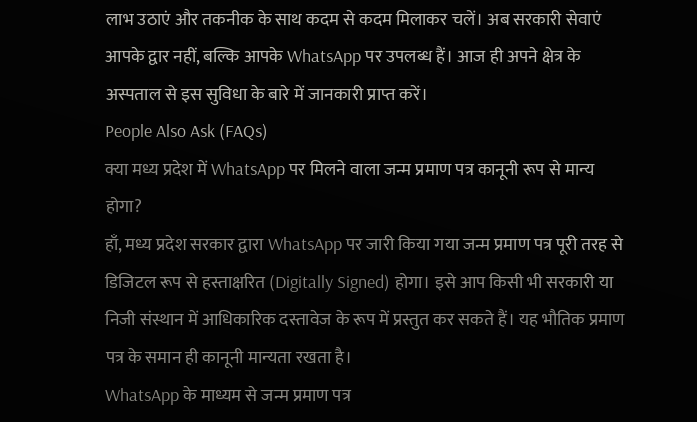लाभ उठाएं और तकनीक के साथ कदम से कदम मिलाकर चलें। अब सरकारी सेवाएं आपके द्वार नहीं, बल्कि आपके WhatsApp पर उपलब्ध हैं। आज ही अपने क्षेत्र के अस्पताल से इस सुविधा के बारे में जानकारी प्राप्त करें।
People Also Ask (FAQs)
क्या मध्य प्रदेश में WhatsApp पर मिलने वाला जन्म प्रमाण पत्र कानूनी रूप से मान्य होगा?
हाँ, मध्य प्रदेश सरकार द्वारा WhatsApp पर जारी किया गया जन्म प्रमाण पत्र पूरी तरह से डिजिटल रूप से हस्ताक्षरित (Digitally Signed) होगा। इसे आप किसी भी सरकारी या निजी संस्थान में आधिकारिक दस्तावेज के रूप में प्रस्तुत कर सकते हैं। यह भौतिक प्रमाण पत्र के समान ही कानूनी मान्यता रखता है।
WhatsApp के माध्यम से जन्म प्रमाण पत्र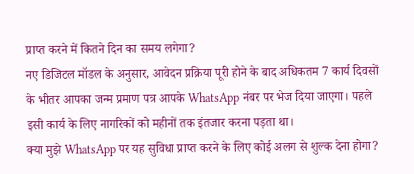प्राप्त करने में कितने दिन का समय लगेगा?
नए डिजिटल मॉडल के अनुसार, आवेदन प्रक्रिया पूरी होने के बाद अधिकतम 7 कार्य दिवसों के भीतर आपका जन्म प्रमाण पत्र आपके WhatsApp नंबर पर भेज दिया जाएगा। पहले इसी कार्य के लिए नागरिकों को महीनों तक इंतजार करना पड़ता था।
क्या मुझे WhatsApp पर यह सुविधा प्राप्त करने के लिए कोई अलग से शुल्क देना होगा?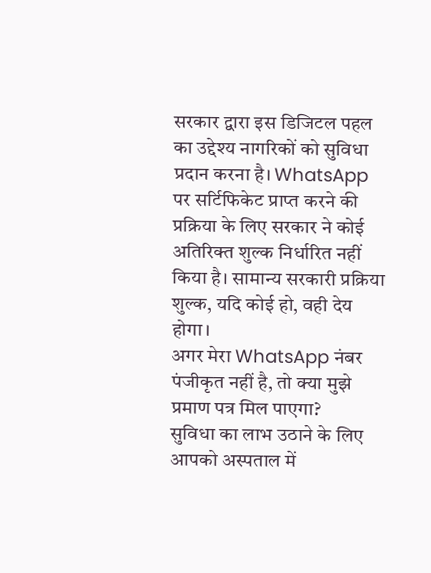सरकार द्वारा इस डिजिटल पहल का उद्देश्य नागरिकों को सुविधा प्रदान करना है। WhatsApp पर सर्टिफिकेट प्राप्त करने की प्रक्रिया के लिए सरकार ने कोई अतिरिक्त शुल्क निर्धारित नहीं किया है। सामान्य सरकारी प्रक्रिया शुल्क, यदि कोई हो, वही देय होगा।
अगर मेरा WhatsApp नंबर पंजीकृत नहीं है, तो क्या मुझे प्रमाण पत्र मिल पाएगा?
सुविधा का लाभ उठाने के लिए आपको अस्पताल में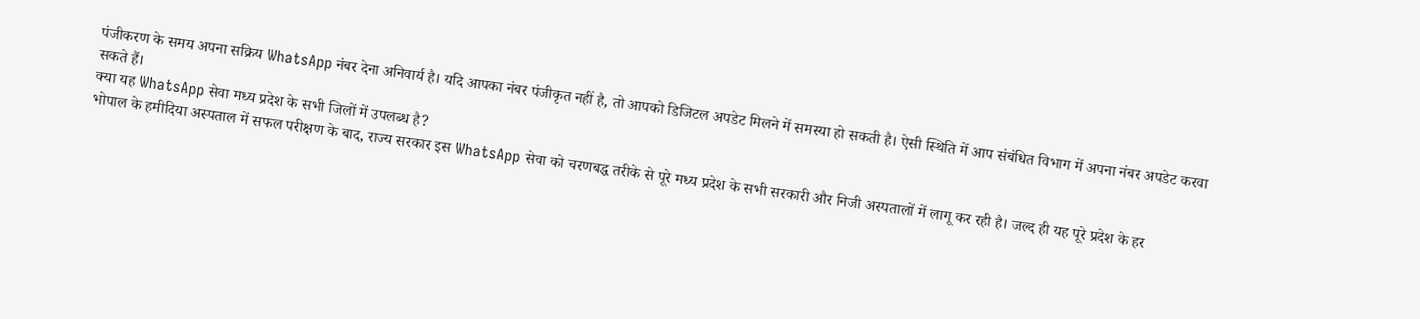पंजीकरण के समय अपना सक्रिय WhatsApp नंबर देना अनिवार्य है। यदि आपका नंबर पंजीकृत नहीं है, तो आपको डिजिटल अपडेट मिलने में समस्या हो सकती है। ऐसी स्थिति में आप संबंधित विभाग में अपना नंबर अपडेट करवा सकते हैं।
क्या यह WhatsApp सेवा मध्य प्रदेश के सभी जिलों में उपलब्ध है?
भोपाल के हमीदिया अस्पताल में सफल परीक्षण के बाद, राज्य सरकार इस WhatsApp सेवा को चरणबद्ध तरीके से पूरे मध्य प्रदेश के सभी सरकारी और निजी अस्पतालों में लागू कर रही है। जल्द ही यह पूरे प्रदेश के हर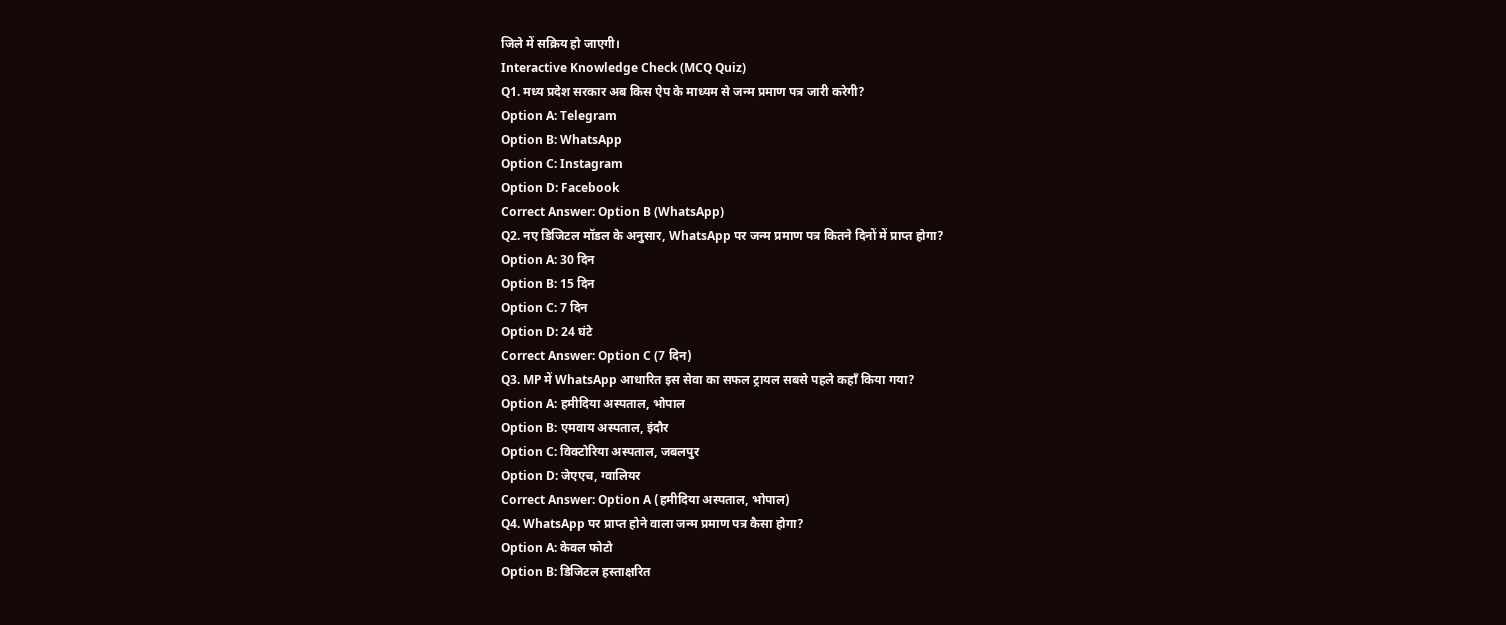जिले में सक्रिय हो जाएगी।
Interactive Knowledge Check (MCQ Quiz)
Q1. मध्य प्रदेश सरकार अब किस ऐप के माध्यम से जन्म प्रमाण पत्र जारी करेगी?
Option A: Telegram
Option B: WhatsApp
Option C: Instagram
Option D: Facebook
Correct Answer: Option B (WhatsApp)
Q2. नए डिजिटल मॉडल के अनुसार, WhatsApp पर जन्म प्रमाण पत्र कितने दिनों में प्राप्त होगा?
Option A: 30 दिन
Option B: 15 दिन
Option C: 7 दिन
Option D: 24 घंटे
Correct Answer: Option C (7 दिन)
Q3. MP में WhatsApp आधारित इस सेवा का सफल ट्रायल सबसे पहले कहाँ किया गया?
Option A: हमीदिया अस्पताल, भोपाल
Option B: एमवाय अस्पताल, इंदौर
Option C: विक्टोरिया अस्पताल, जबलपुर
Option D: जेएएच, ग्वालियर
Correct Answer: Option A (हमीदिया अस्पताल, भोपाल)
Q4. WhatsApp पर प्राप्त होने वाला जन्म प्रमाण पत्र कैसा होगा?
Option A: केवल फोटो
Option B: डिजिटल हस्ताक्षरित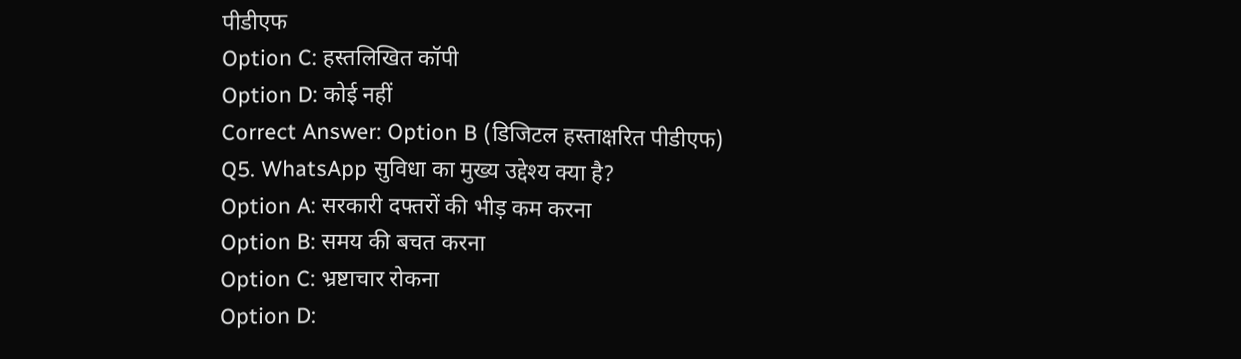पीडीएफ
Option C: हस्तलिखित कॉपी
Option D: कोई नहीं
Correct Answer: Option B (डिजिटल हस्ताक्षरित पीडीएफ)
Q5. WhatsApp सुविधा का मुख्य उद्देश्य क्या है?
Option A: सरकारी दफ्तरों की भीड़ कम करना
Option B: समय की बचत करना
Option C: भ्रष्टाचार रोकना
Option D: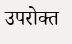उपरोक्त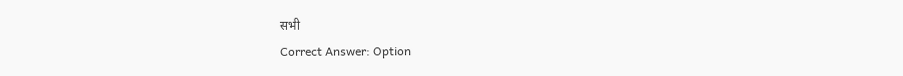सभी
Correct Answer: Option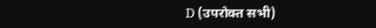D (उपरोक्त सभी)